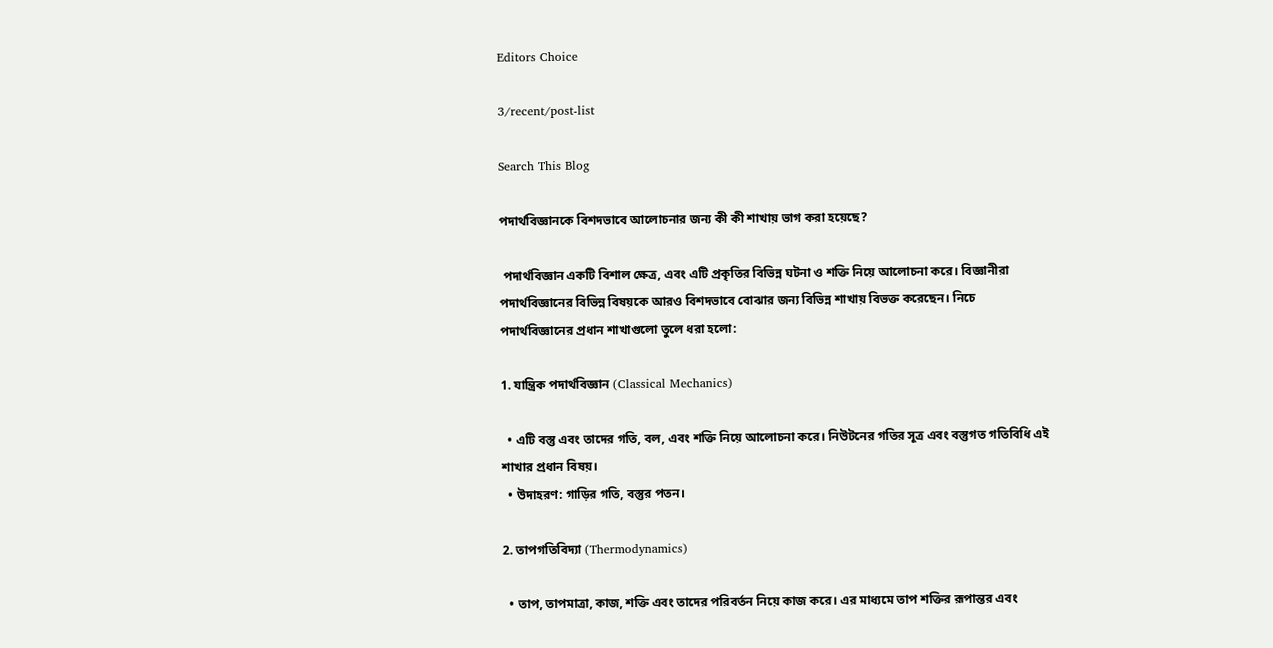Editors Choice

3/recent/post-list

Search This Blog

পদার্থবিজ্ঞানকে বিশদভাবে আলোচনার জন্য কী কী শাখায় ভাগ করা হয়েছে?

 পদার্থবিজ্ঞান একটি বিশাল ক্ষেত্র, এবং এটি প্রকৃতির বিভিন্ন ঘটনা ও শক্তি নিয়ে আলোচনা করে। বিজ্ঞানীরা পদার্থবিজ্ঞানের বিভিন্ন বিষয়কে আরও বিশদভাবে বোঝার জন্য বিভিন্ন শাখায় বিভক্ত করেছেন। নিচে পদার্থবিজ্ঞানের প্রধান শাখাগুলো তুলে ধরা হলো:

1. যান্ত্রিক পদার্থবিজ্ঞান (Classical Mechanics)

  • এটি বস্তু এবং তাদের গতি, বল, এবং শক্তি নিয়ে আলোচনা করে। নিউটনের গতির সূত্র এবং বস্তুগত গতিবিধি এই শাখার প্রধান বিষয়।
  • উদাহরণ: গাড়ির গতি, বস্তুর পতন।

2. তাপগতিবিদ্যা (Thermodynamics)

  • তাপ, তাপমাত্রা, কাজ, শক্তি এবং তাদের পরিবর্তন নিয়ে কাজ করে। এর মাধ্যমে তাপ শক্তির রূপান্তর এবং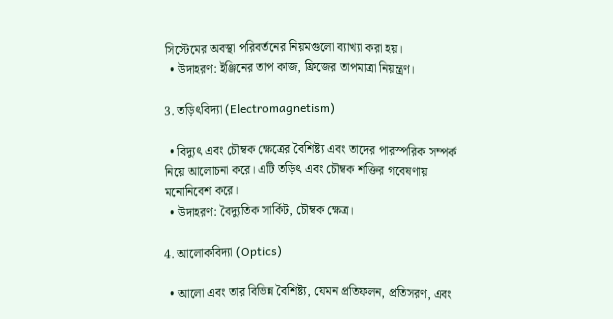সিস্টেমের অবস্থা পরিবর্তনের নিয়মগুলো ব্যাখ্যা করা হয়।
  • উদাহরণ: ইঞ্জিনের তাপ কাজ, ফ্রিজের তাপমাত্রা নিয়ন্ত্রণ।

3. তড়িৎবিদ্যা (Electromagnetism)

  • বিদ্যুৎ এবং চৌম্বক ক্ষেত্রের বৈশিষ্ট্য এবং তাদের পারস্পরিক সম্পর্ক নিয়ে আলোচনা করে। এটি তড়িৎ এবং চৌম্বক শক্তির গবেষণায় মনোনিবেশ করে।
  • উদাহরণ: বৈদ্যুতিক সার্কিট, চৌম্বক ক্ষেত্র।

4. আলোকবিদ্যা (Optics)

  • আলো এবং তার বিভিন্ন বৈশিষ্ট্য, যেমন প্রতিফলন, প্রতিসরণ, এবং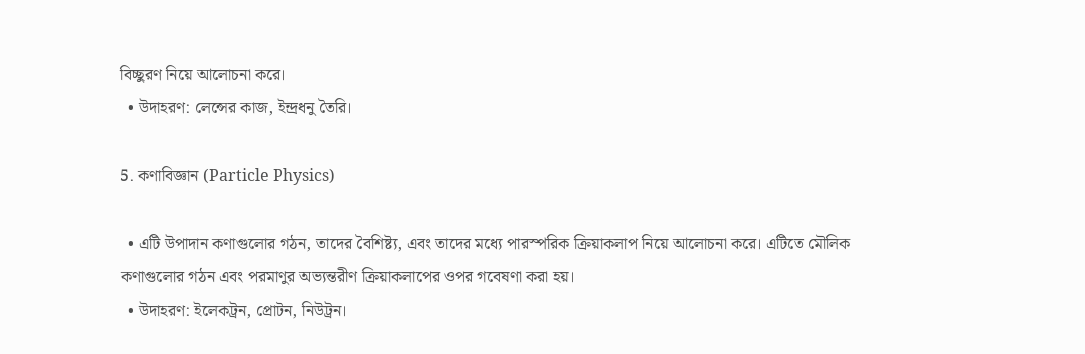বিচ্ছুরণ নিয়ে আলোচনা করে।
  • উদাহরণ: লেন্সের কাজ, ইন্দ্রধনু তৈরি।

5. কণাবিজ্ঞান (Particle Physics)

  • এটি উপাদান কণাগুলোর গঠন, তাদের বৈশিষ্ট্য, এবং তাদের মধ্যে পারস্পরিক ক্রিয়াকলাপ নিয়ে আলোচনা করে। এটিতে মৌলিক কণাগুলোর গঠন এবং পরমাণুর অভ্যন্তরীণ ক্রিয়াকলাপের ওপর গবেষণা করা হয়।
  • উদাহরণ: ইলেকট্রন, প্রোটন, নিউট্রন।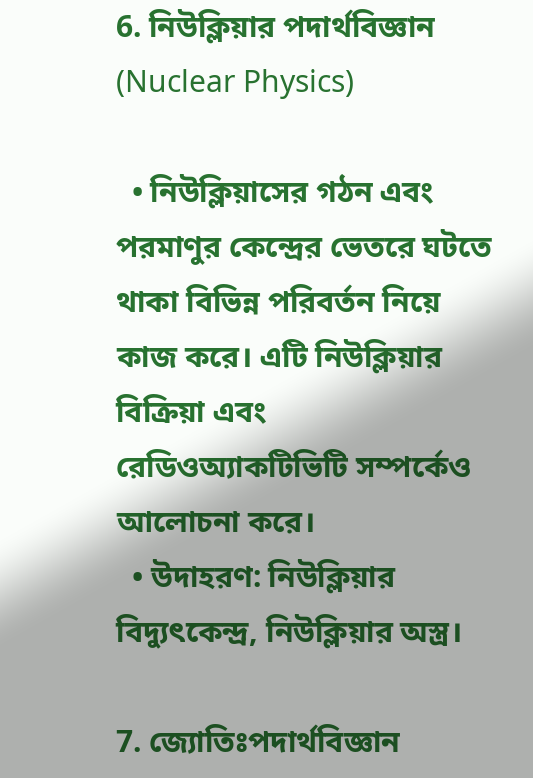6. নিউক্লিয়ার পদার্থবিজ্ঞান (Nuclear Physics)

  • নিউক্লিয়াসের গঠন এবং পরমাণুর কেন্দ্রের ভেতরে ঘটতে থাকা বিভিন্ন পরিবর্তন নিয়ে কাজ করে। এটি নিউক্লিয়ার বিক্রিয়া এবং রেডিওঅ্যাকটিভিটি সম্পর্কেও আলোচনা করে।
  • উদাহরণ: নিউক্লিয়ার বিদ্যুৎকেন্দ্র, নিউক্লিয়ার অস্ত্র।

7. জ্যোতিঃপদার্থবিজ্ঞান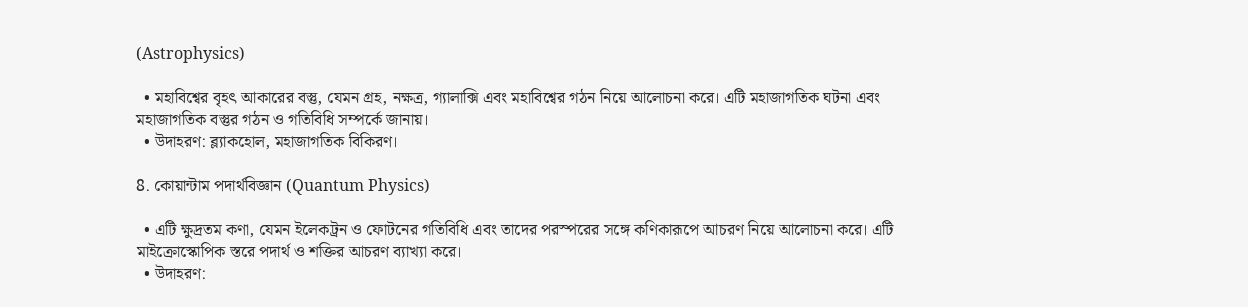(Astrophysics)

  • মহাবিশ্বের বৃহৎ আকারের বস্তু, যেমন গ্রহ, নক্ষত্র, গ্যালাক্সি এবং মহাবিশ্বের গঠন নিয়ে আলোচনা করে। এটি মহাজাগতিক ঘটনা এবং মহাজাগতিক বস্তুর গঠন ও গতিবিধি সম্পর্কে জানায়।
  • উদাহরণ: ব্ল্যাকহোল, মহাজাগতিক বিকিরণ।

8. কোয়ান্টাম পদার্থবিজ্ঞান (Quantum Physics)

  • এটি ক্ষুদ্রতম কণা, যেমন ইলেকট্রন ও ফোটনের গতিবিধি এবং তাদের পরস্পরের সঙ্গে কণিকারূপে আচরণ নিয়ে আলোচনা করে। এটি মাইক্রোস্কোপিক স্তরে পদার্থ ও শক্তির আচরণ ব্যাখ্যা করে।
  • উদাহরণ: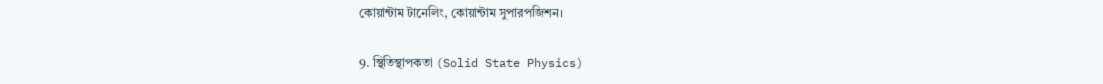কোয়ান্টাম টানেলিং, কোয়ান্টাম সুপারপজিশন।

9. স্থিতিস্থাপকতা (Solid State Physics)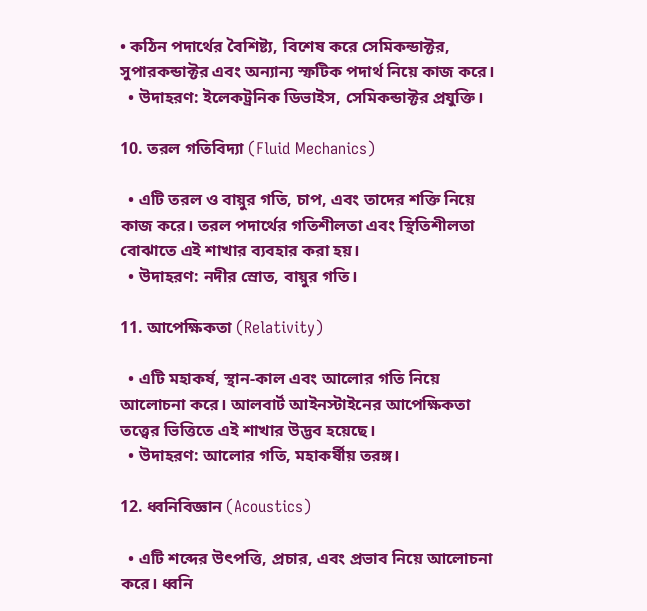• কঠিন পদার্থের বৈশিষ্ট্য, বিশেষ করে সেমিকন্ডাক্টর, সুপারকন্ডাক্টর এবং অন্যান্য স্ফটিক পদার্থ নিয়ে কাজ করে।
  • উদাহরণ: ইলেকট্রনিক ডিভাইস, সেমিকন্ডাক্টর প্রযুক্তি।

10. তরল গতিবিদ্যা (Fluid Mechanics)

  • এটি তরল ও বায়ুর গতি, চাপ, এবং তাদের শক্তি নিয়ে কাজ করে। তরল পদার্থের গতিশীলতা এবং স্থিতিশীলতা বোঝাতে এই শাখার ব্যবহার করা হয়।
  • উদাহরণ: নদীর স্রোত, বায়ুর গতি।

11. আপেক্ষিকতা (Relativity)

  • এটি মহাকর্ষ, স্থান-কাল এবং আলোর গতি নিয়ে আলোচনা করে। আলবার্ট আইনস্টাইনের আপেক্ষিকতা তত্ত্বের ভিত্তিতে এই শাখার উদ্ভব হয়েছে।
  • উদাহরণ: আলোর গতি, মহাকর্ষীয় তরঙ্গ।

12. ধ্বনিবিজ্ঞান (Acoustics)

  • এটি শব্দের উৎপত্তি, প্রচার, এবং প্রভাব নিয়ে আলোচনা করে। ধ্বনি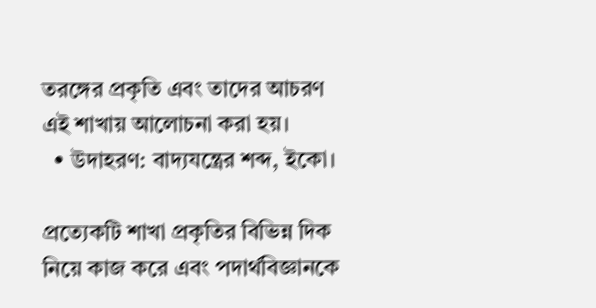তরঙ্গের প্রকৃতি এবং তাদের আচরণ এই শাখায় আলোচনা করা হয়।
  • উদাহরণ: বাদ্যযন্ত্রের শব্দ, ইকো।

প্রত্যেকটি শাখা প্রকৃতির বিভিন্ন দিক নিয়ে কাজ করে এবং পদার্থবিজ্ঞানকে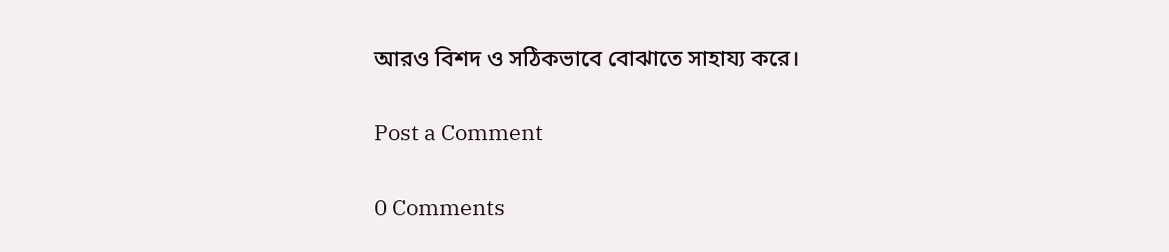আরও বিশদ ও সঠিকভাবে বোঝাতে সাহায্য করে।

Post a Comment

0 Comments